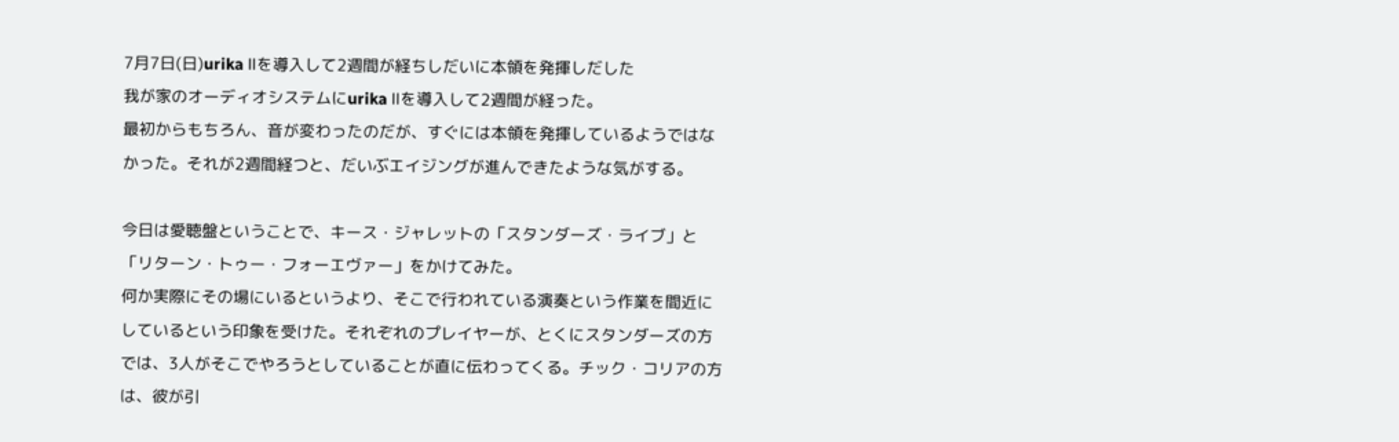7月7日(日)urika Ⅱを導入して2週間が経ちしだいに本領を発揮しだした
我が家のオーディオシステムにurika Ⅱを導入して2週間が経った。
最初からもちろん、音が変わったのだが、すぐには本領を発揮しているようではなかった。それが2週間経つと、だいぶエイジングが進んできたような気がする。

今日は愛聴盤ということで、キース・ジャレットの「スタンダーズ・ライブ」と「リターン・トゥー・フォーエヴァー」をかけてみた。
何か実際にその場にいるというより、そこで行われている演奏という作業を間近にしているという印象を受けた。それぞれのプレイヤーが、とくにスタンダーズの方では、3人がそこでやろうとしていることが直に伝わってくる。チック・コリアの方は、彼が引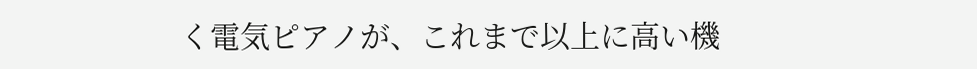く電気ピアノが、これまで以上に高い機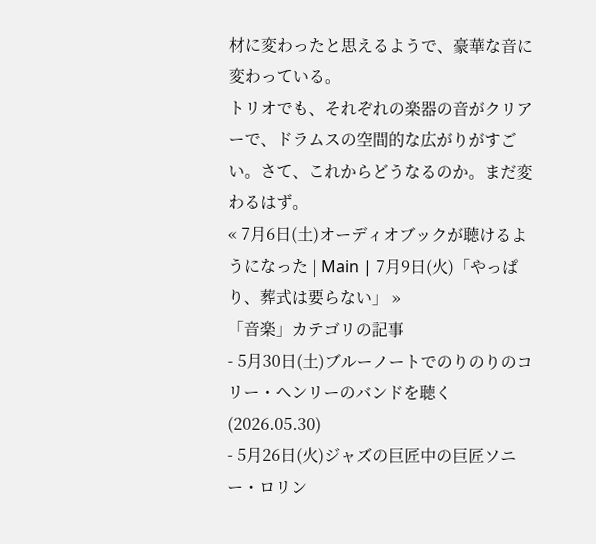材に変わったと思えるようで、豪華な音に変わっている。
トリオでも、それぞれの楽器の音がクリアーで、ドラムスの空間的な広がりがすごい。さて、これからどうなるのか。まだ変わるはず。
« 7月6日(土)オーディオブックが聴けるようになった | Main | 7月9日(火)「やっぱり、葬式は要らない」 »
「音楽」カテゴリの記事
- 5月30日(土)ブルーノートでのりのりのコリー・ヘンリーのバンドを聴く(2026.05.30)
- 5月26日(火)ジャズの巨匠中の巨匠ソニー・ロリン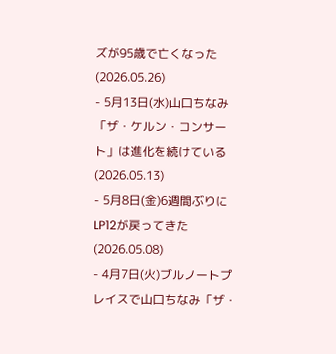ズが95歳で亡くなった(2026.05.26)
- 5月13日(水)山口ちなみ「ザ・ケルン・コンサート」は進化を続けている(2026.05.13)
- 5月8日(金)6週間ぶりにLP12が戻ってきた(2026.05.08)
- 4月7日(火)ブルノートプレイスで山口ちなみ「ザ・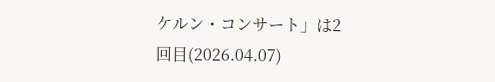ケルン・コンサート」は2回目(2026.04.07)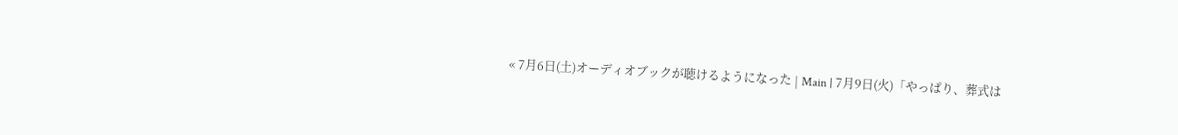« 7月6日(土)オーディオブックが聴けるようになった | Main | 7月9日(火)「やっぱり、葬式は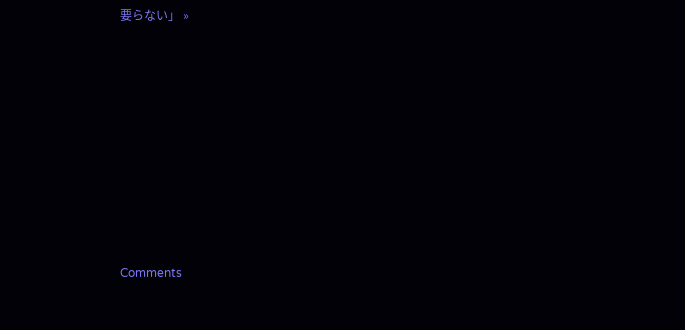要らない」 »












Comments